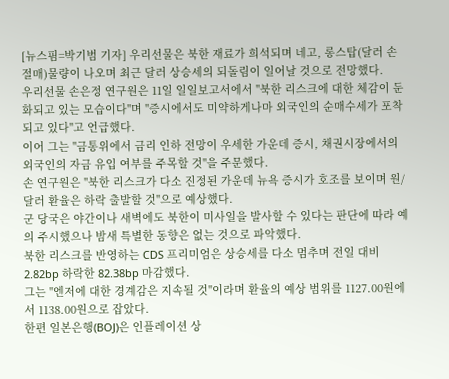[뉴스핌=박기범 기자] 우리선물은 북한 재료가 희석되며 네고, 롱스탑(달러 손절매)물량이 나오며 최근 달러 상승세의 되돌림이 일어날 것으로 전망했다.
우리선물 손은정 연구원은 11일 일일보고서에서 "북한 리스크에 대한 체감이 둔화되고 있는 모습이다"며 "증시에서도 미약하게나마 외국인의 순매수세가 포착되고 있다"고 언급했다.
이어 그는 "금통위에서 금리 인하 전망이 우세한 가운데 증시, 채권시장에서의 외국인의 자금 유입 여부를 주목할 것"을 주문했다.
손 연구원은 "북한 리스크가 다소 진정된 가운데 뉴욕 증시가 호조를 보이며 원/달러 환율은 하락 출발할 것"으로 예상했다.
군 당국은 야간이나 새벽에도 북한이 미사일을 발사할 수 있다는 판단에 따라 예의 주시했으나 밤새 특별한 동향은 없는 것으로 파악했다.
북한 리스크를 반영하는 CDS 프리미엄은 상승세를 다소 멈추며 전일 대비 2.82bp 하락한 82.38bp 마감했다.
그는 "엔저에 대한 경계감은 지속될 것"이라며 환율의 예상 범위를 1127.00원에서 1138.00원으로 잡았다.
한편 일본은행(BOJ)은 인플레이션 상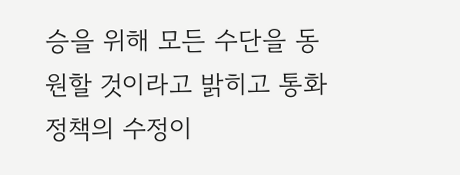승을 위해 모든 수단을 동원할 것이라고 밝히고 통화 정책의 수정이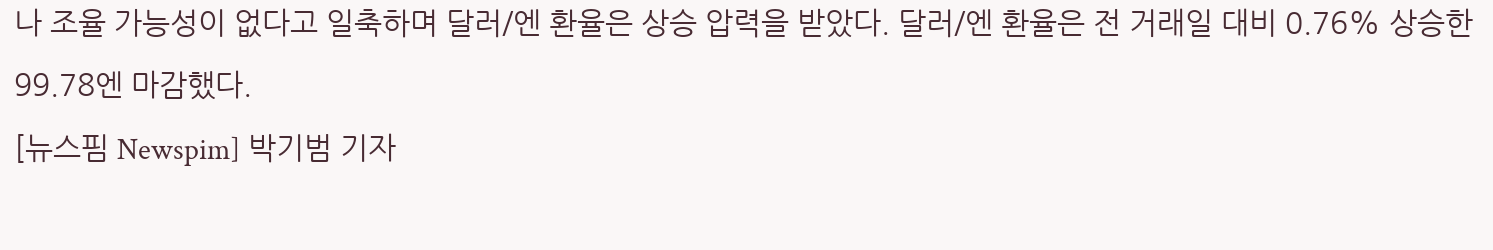나 조율 가능성이 없다고 일축하며 달러/엔 환율은 상승 압력을 받았다. 달러/엔 환율은 전 거래일 대비 0.76% 상승한 99.78엔 마감했다.
[뉴스핌 Newspim] 박기범 기자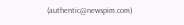(authentic@newspim.com)